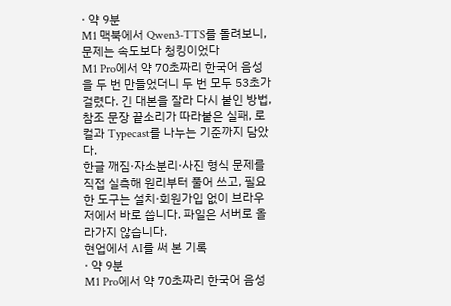· 약 9분
M1 맥북에서 Qwen3-TTS를 돌려보니, 문제는 속도보다 청킹이었다
M1 Pro에서 약 70초짜리 한국어 음성을 두 번 만들었더니 두 번 모두 53초가 걸렸다. 긴 대본을 잘라 다시 붙인 방법, 참조 문장 끝소리가 따라붙은 실패, 로컬과 Typecast를 나누는 기준까지 담았다.
한글 깨짐·자소분리·사진 형식 문제를 직접 실측해 원리부터 풀어 쓰고, 필요한 도구는 설치·회원가입 없이 브라우저에서 바로 씁니다. 파일은 서버로 올라가지 않습니다.
현업에서 AI를 써 본 기록
· 약 9분
M1 Pro에서 약 70초짜리 한국어 음성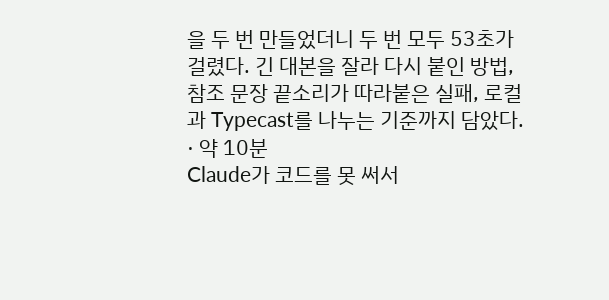을 두 번 만들었더니 두 번 모두 53초가 걸렸다. 긴 대본을 잘라 다시 붙인 방법, 참조 문장 끝소리가 따라붙은 실패, 로컬과 Typecast를 나누는 기준까지 담았다.
· 약 10분
Claude가 코드를 못 써서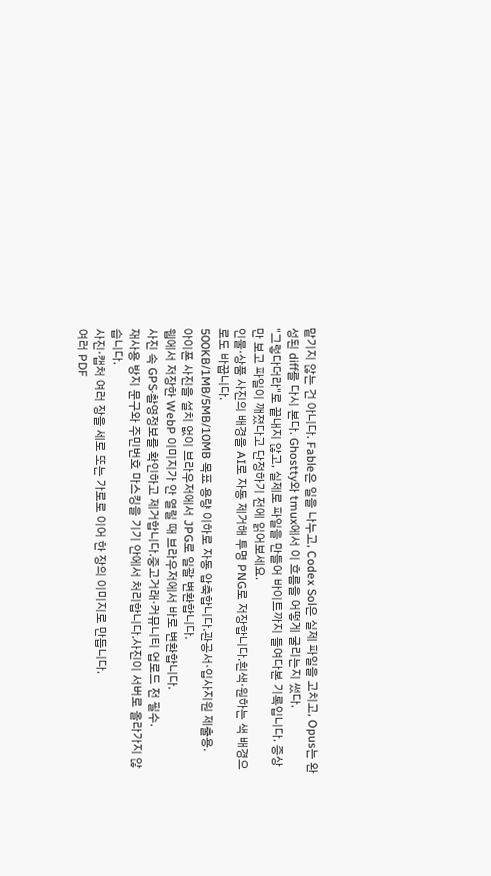맡기지 않는 건 아니다. Fable은 일을 나누고, Codex Sol은 실제 파일을 고치고, Opus는 완성된 diff를 다시 본다. Ghostty와 tmux에서 이 흐름을 어떻게 굴리는지 썼다.
"그렇다더라"로 끝내지 않고, 실제로 파일을 만들어 바이트까지 들여다본 기록입니다. 증상만 보고 파일이 깨졌다고 단정하기 전에 읽어보세요.
인물·상품 사진의 배경을 AI로 자동 제거해 투명 PNG로 저장합니다.흰색·원하는 색 배경으로도 바꿉니다.
500KB/1MB/5MB/10MB 목표 용량 이하로 자동 압축합니다.관공서·입사지원 제출용.
아이폰 사진을 설치 없이 브라우저에서 JPG로 일괄 변환합니다.
웹에서 저장한 WebP 이미지가 안 열릴 때 브라우저에서 바로 변환합니다.
사진 속 GPS·촬영정보를 확인하고 제거합니다.중고거래·커뮤니티 업로드 전 필수.
재사용 방지 문구와 주민번호 마스킹을 기기 안에서 처리합니다.사진이 서버로 올라가지 않습니다.
사진·캡처 여러 장을 세로 또는 가로로 이어 한 장의 이미지로 만듭니다.
여러 PDF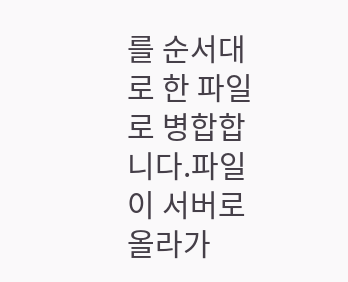를 순서대로 한 파일로 병합합니다.파일이 서버로 올라가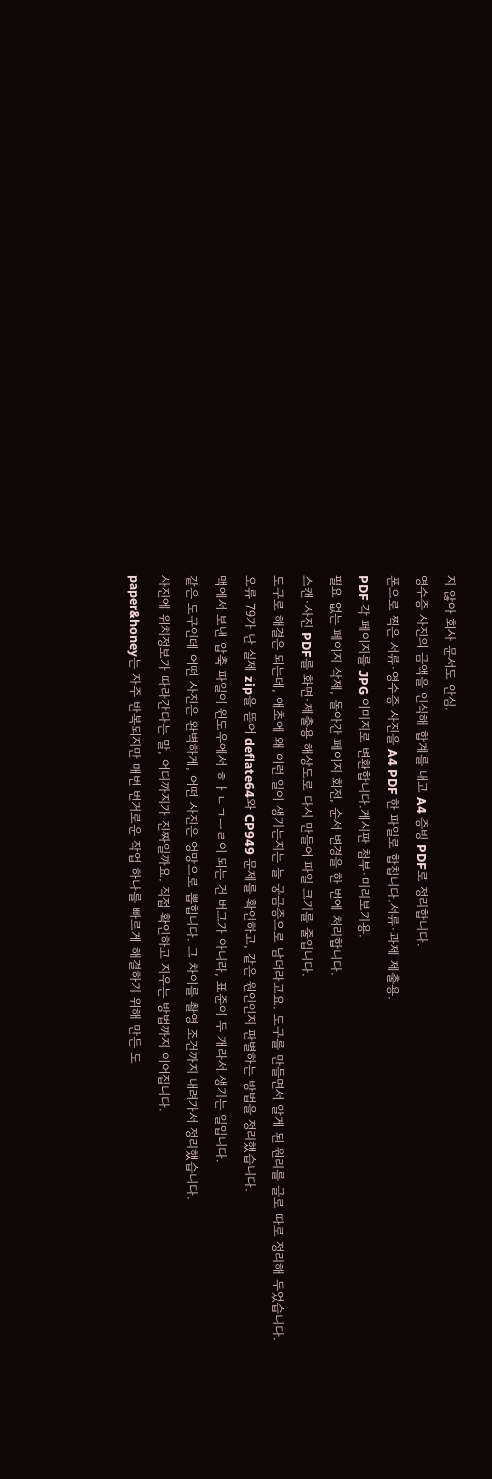지 않아 회사 문서도 안심.
영수증 사진의 금액을 인식해 합계를 내고 A4 증빙 PDF로 정리합니다.
폰으로 찍은 서류·영수증 사진을 A4 PDF 한 파일로 합칩니다.서류·과제 제출용.
PDF 각 페이지를 JPG 이미지로 변환합니다.게시판 첨부·미리보기용.
필요 없는 페이지 삭제, 돌아간 페이지 회전, 순서 변경을 한 번에 처리합니다.
스캔·사진 PDF를 화면·제출용 해상도로 다시 만들어 파일 크기를 줄입니다.
도구로 해결은 되는데, 애초에 왜 이런 일이 생기는지는 늘 궁금증으로 남더라고요. 도구를 만들면서 알게 된 원리를 글로 따로 정리해 두었습니다.
오류 79가 난 실제 zip을 뜯어 deflate64와 CP949 문제를 확인하고, 같은 원인인지 판별하는 방법을 정리했습니다.
맥에서 보낸 압축 파일이 윈도우에서 ㅎㅏㄴㄱㅡㄹ이 되는 건 버그가 아니라, 표준이 두 개라서 생기는 일입니다.
같은 도구인데 어떤 사진은 완벽하게, 어떤 사진은 엉망으로 뽑힙니다. 그 차이를 촬영 조건까지 내려가서 정리했습니다.
사진에 위치정보가 따라간다는 말, 어디까지가 진짜일까요. 직접 확인하고 지우는 방법까지 이어집니다.
paper&honey는 자주 반복되지만 매번 번거로운 작업 하나를 빠르게 해결하기 위해 만든 도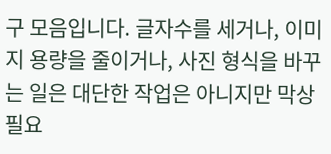구 모음입니다. 글자수를 세거나, 이미지 용량을 줄이거나, 사진 형식을 바꾸는 일은 대단한 작업은 아니지만 막상 필요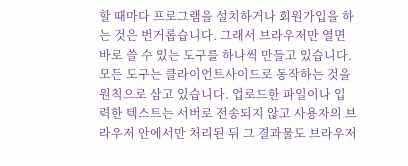할 때마다 프로그램을 설치하거나 회원가입을 하는 것은 번거롭습니다. 그래서 브라우저만 열면 바로 쓸 수 있는 도구를 하나씩 만들고 있습니다.
모든 도구는 클라이언트사이드로 동작하는 것을 원칙으로 삼고 있습니다. 업로드한 파일이나 입력한 텍스트는 서버로 전송되지 않고 사용자의 브라우저 안에서만 처리된 뒤 그 결과물도 브라우저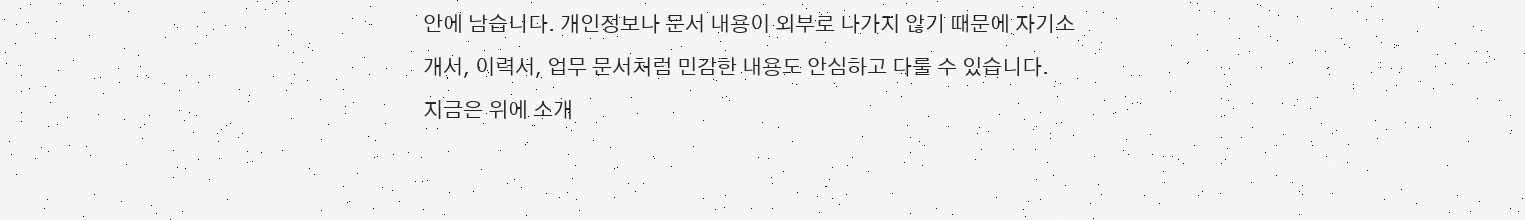안에 남습니다. 개인정보나 문서 내용이 외부로 나가지 않기 때문에 자기소개서, 이력서, 업무 문서처럼 민감한 내용도 안심하고 다룰 수 있습니다.
지금은 위에 소개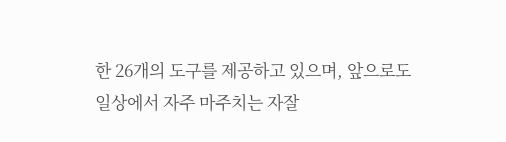한 26개의 도구를 제공하고 있으며, 앞으로도 일상에서 자주 마주치는 자잘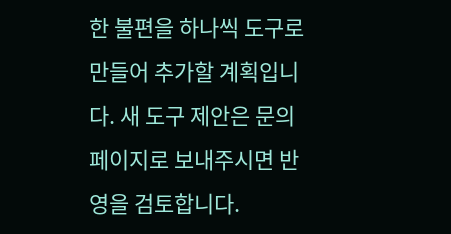한 불편을 하나씩 도구로 만들어 추가할 계획입니다. 새 도구 제안은 문의 페이지로 보내주시면 반영을 검토합니다.